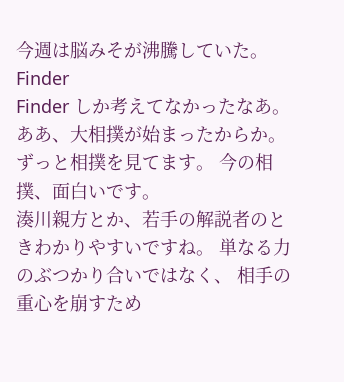今週は脳みそが沸騰していた。
Finder
Finder しか考えてなかったなあ。 ああ、大相撲が始まったからか。 ずっと相撲を見てます。 今の相撲、面白いです。
湊川親方とか、若手の解説者のときわかりやすいですね。 単なる力のぶつかり合いではなく、 相手の重心を崩すため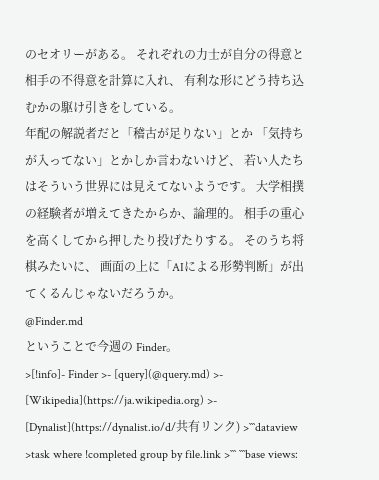のセオリーがある。 それぞれの力士が自分の得意と相手の不得意を計算に入れ、 有利な形にどう持ち込むかの駆け引きをしている。
年配の解説者だと「稽古が足りない」とか 「気持ちが入ってない」とかしか言わないけど、 若い人たちはそういう世界には見えてないようです。 大学相撲の経験者が増えてきたからか、論理的。 相手の重心を高くしてから押したり投げたりする。 そのうち将棋みたいに、 画面の上に「AIによる形勢判断」が出てくるんじゃないだろうか。
@Finder.md
ということで今週の Finder。
>[!info]- Finder >- [query](@query.md) >- [Wikipedia](https://ja.wikipedia.org) >- [Dynalist](https://dynalist.io/d/共有リンク) >```dataview >task where !completed group by file.link >``` ```base views: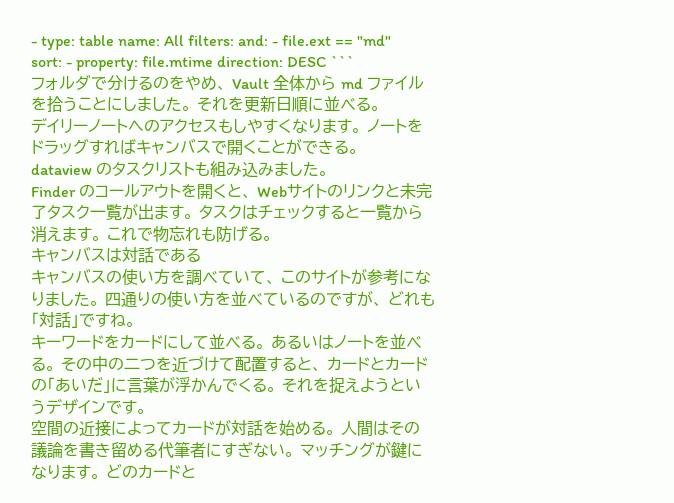- type: table name: All filters: and: - file.ext == "md" sort: - property: file.mtime direction: DESC ```
フォルダで分けるのをやめ、 Vault 全体から md ファイルを拾うことにしました。 それを更新日順に並べる。
デイリーノートへのアクセスもしやすくなります。 ノートをドラッグすればキャンバスで開くことができる。
dataview のタスクリストも組み込みました。
Finder のコールアウトを開くと、 Webサイトのリンクと未完了タスク一覧が出ます。 タスクはチェックすると一覧から消えます。 これで物忘れも防げる。
キャンバスは対話である
キャンバスの使い方を調べていて、 このサイトが参考になりました。 四通りの使い方を並べているのですが、 どれも「対話」ですね。
キーワードをカードにして並べる。 あるいはノートを並べる。 その中の二つを近づけて配置すると、 カードとカードの「あいだ」に言葉が浮かんでくる。 それを捉えようというデザインです。
空間の近接によってカードが対話を始める。 人間はその議論を書き留める代筆者にすぎない。 マッチングが鍵になります。 どのカードと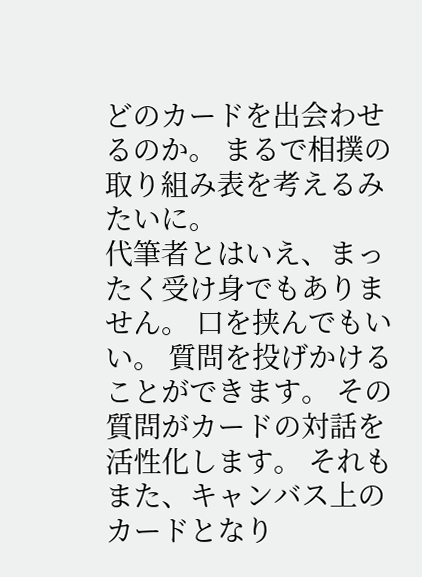どのカードを出会わせるのか。 まるで相撲の取り組み表を考えるみたいに。
代筆者とはいえ、まったく受け身でもありません。 口を挟んでもいい。 質問を投げかけることができます。 その質問がカードの対話を活性化します。 それもまた、キャンバス上のカードとなり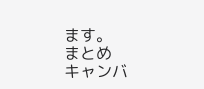ます。
まとめ
キャンバ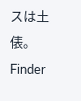スは土俵。 Finder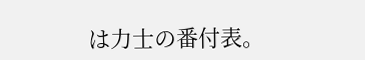は力士の番付表。